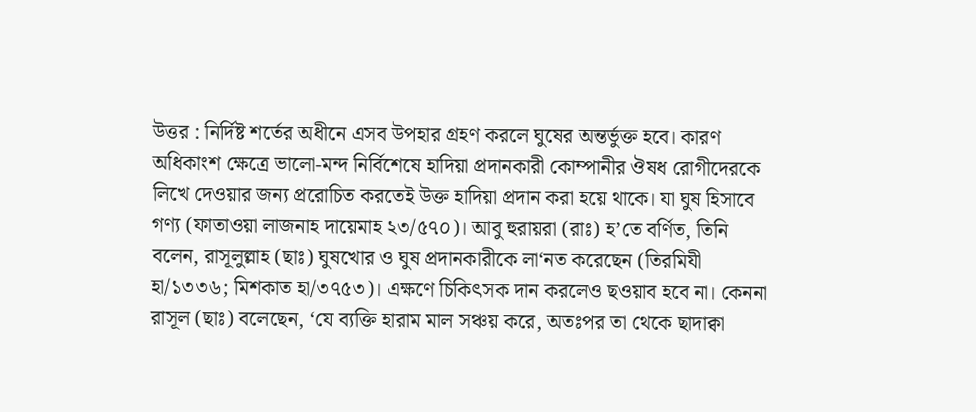উত্তর : নির্দিষ্ট শর্তের অধীনে এসব উপহার গ্রহণ করলে ঘুষের অন্তর্ভুক্ত হবে। কারণ অধিকাংশ ক্ষেত্রে ভালো-মন্দ নির্বিশেষে হাদিয়া প্রদানকারী কোম্পানীর ঔষধ রোগীদেরকে লিখে দেওয়ার জন্য প্ররোচিত করতেই উক্ত হাদিয়া প্রদান করা হয়ে থাকে। যা ঘুষ হিসাবে গণ্য (ফাতাওয়া লাজনাহ দায়েমাহ ২৩/৫৭০)। আবু হুরায়রা (রাঃ) হ’তে বর্ণিত, তিনি বলেন, রাসূলুল্লাহ (ছাঃ) ঘুষখোর ও ঘুষ প্রদানকারীকে লা‘নত করেছেন (তিরমিযী হা/১৩৩৬; মিশকাত হা/৩৭৫৩)। এক্ষণে চিকিৎসক দান করলেও ছওয়াব হবে না। কেননা রাসূল (ছাঃ) বলেছেন, ‘যে ব্যক্তি হারাম মাল সঞ্চয় করে, অতঃপর তা থেকে ছাদাক্বা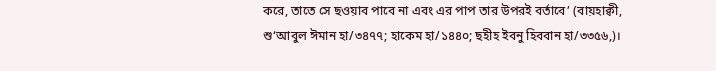করে, তাতে সে ছওয়াব পাবে না এবং এর পাপ তার উপরই বর্তাবে’ (বায়হাক্বী, শু‘আবুল ঈমান হা/৩৪৭৭; হাকেম হা/১৪৪০; ছহীহ ইবনু হিববান হা/৩৩৫৬,)।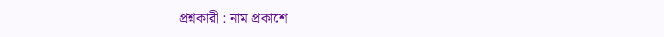প্রশ্নকারী : নাম প্রকাশে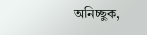অনিচ্ছুক,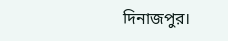দিনাজপুর।